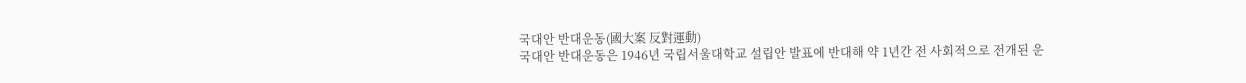국대안 반대운동(國大案 反對運動)
국대안 반대운동은 1946년 국립서울대학교 설립안 발표에 반대해 약 1년간 전 사회적으로 전개된 운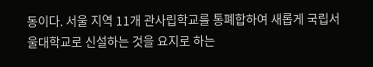동이다. 서울 지역 11개 관사립학교를 통폐합하여 새롭게 국립서울대학교로 신설하는 것을 요지로 하는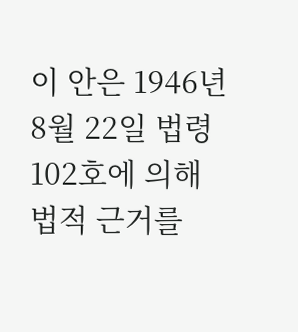이 안은 1946년 8월 22일 법령 102호에 의해 법적 근거를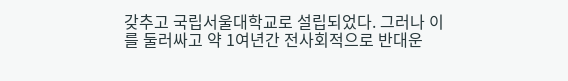갖추고 국립서울대학교로 설립되었다. 그러나 이를 둘러싸고 약 1여년간 전사회적으로 반대운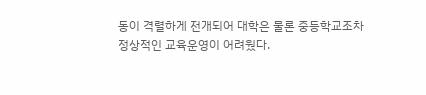동이 격렬하게 전개되어 대학은 물론 중등학교조차 정상적인 교육운영이 어려웠다.